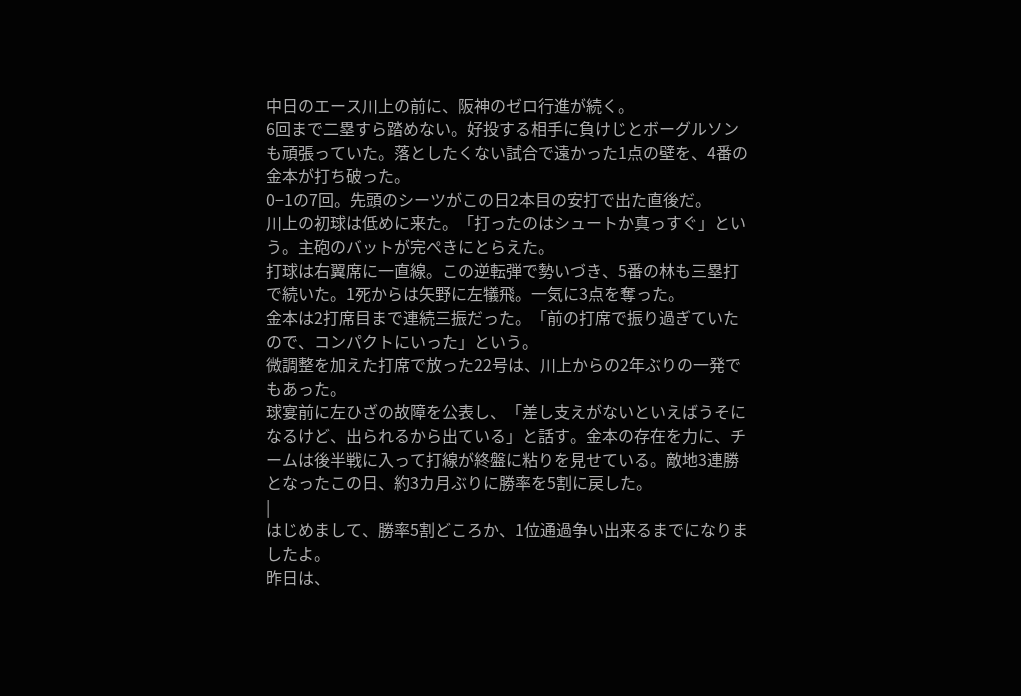中日のエース川上の前に、阪神のゼロ行進が続く。
6回まで二塁すら踏めない。好投する相手に負けじとボーグルソンも頑張っていた。落としたくない試合で遠かった1点の壁を、4番の金本が打ち破った。
0−1の7回。先頭のシーツがこの日2本目の安打で出た直後だ。
川上の初球は低めに来た。「打ったのはシュートか真っすぐ」という。主砲のバットが完ぺきにとらえた。
打球は右翼席に一直線。この逆転弾で勢いづき、5番の林も三塁打で続いた。1死からは矢野に左犠飛。一気に3点を奪った。
金本は2打席目まで連続三振だった。「前の打席で振り過ぎていたので、コンパクトにいった」という。
微調整を加えた打席で放った22号は、川上からの2年ぶりの一発でもあった。
球宴前に左ひざの故障を公表し、「差し支えがないといえばうそになるけど、出られるから出ている」と話す。金本の存在を力に、チームは後半戦に入って打線が終盤に粘りを見せている。敵地3連勝となったこの日、約3カ月ぶりに勝率を5割に戻した。
|
はじめまして、勝率5割どころか、1位通過争い出来るまでになりましたよ。
昨日は、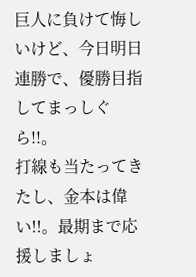巨人に負けて悔しいけど、今日明日連勝で、優勝目指してまっしぐら!!。
打線も当たってきたし、金本は偉い!!。最期まで応援しましょ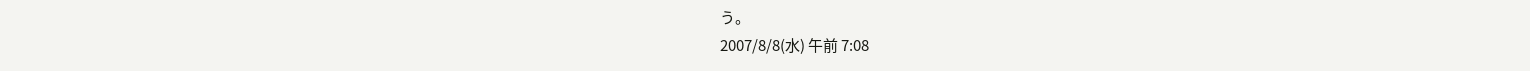う。
2007/8/8(水) 午前 7:08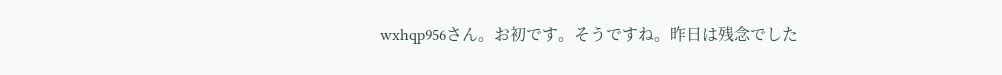wxhqp956さん。お初です。そうですね。昨日は残念でした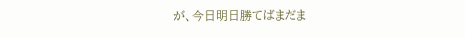が、今日明日勝てばまだま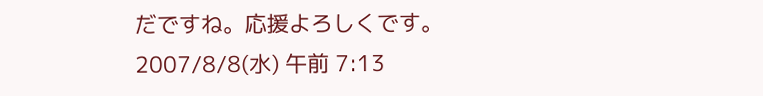だですね。応援よろしくです。
2007/8/8(水) 午前 7:13